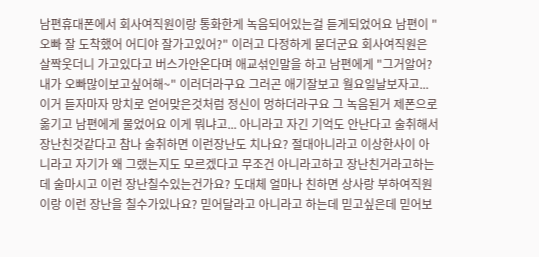남편휴대폰에서 회사여직원이랑 통화한게 녹음되어있는걸 듣게되었어요 남편이 "오빠 잘 도착했어 어디야 잘가고있어?" 이러고 다정하게 묻더군요 회사여직원은 살짝웃더니 가고있다고 버스가안온다며 애교섞인말을 하고 남편에게 "그거알어? 내가 오빠많이보고싶어해~" 이러더라구요 그러곤 애기잘보고 월요일날보자고... 이거 듣자마자 망치로 얻어맞은것처럼 정신이 멍하더라구요 그 녹음된거 제폰으로 옮기고 남편에게 물었어요 이게 뭐냐고... 아니라고 자긴 기억도 안난다고 술취해서 장난친것같다고 참나 술취하면 이런장난도 치나요? 절대아니라고 이상한사이 아니라고 자기가 왜 그랬는지도 모르겠다고 무조건 아니라고하고 장난친거라고하는데 술마시고 이런 장난칠수있는건가요? 도대체 얼마나 친하면 상사랑 부하여직원이랑 이런 장난을 칠수가있나요? 믿어달라고 아니라고 하는데 믿고싶은데 믿어보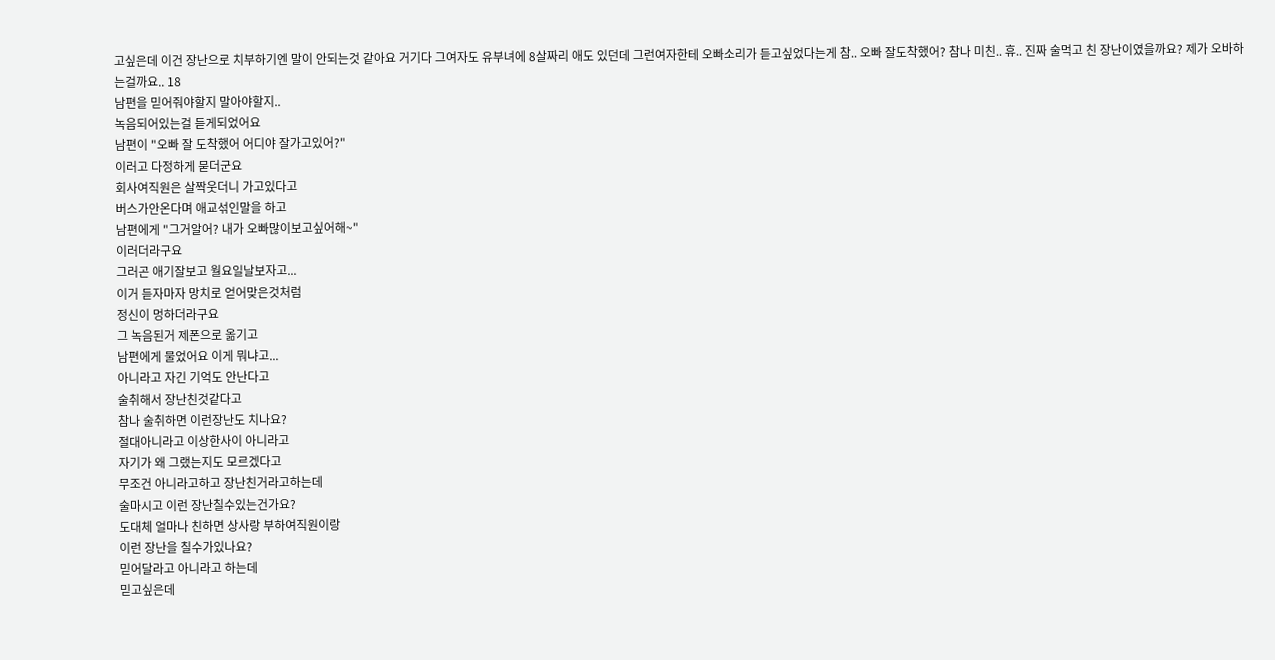고싶은데 이건 장난으로 치부하기엔 말이 안되는것 같아요 거기다 그여자도 유부녀에 8살짜리 애도 있던데 그런여자한테 오빠소리가 듣고싶었다는게 참.. 오빠 잘도착했어? 참나 미친.. 휴.. 진짜 술먹고 친 장난이였을까요? 제가 오바하는걸까요.. 18
남편을 믿어줘야할지 말아야할지..
녹음되어있는걸 듣게되었어요
남편이 "오빠 잘 도착했어 어디야 잘가고있어?"
이러고 다정하게 묻더군요
회사여직원은 살짝웃더니 가고있다고
버스가안온다며 애교섞인말을 하고
남편에게 "그거알어? 내가 오빠많이보고싶어해~"
이러더라구요
그러곤 애기잘보고 월요일날보자고...
이거 듣자마자 망치로 얻어맞은것처럼
정신이 멍하더라구요
그 녹음된거 제폰으로 옮기고
남편에게 물었어요 이게 뭐냐고...
아니라고 자긴 기억도 안난다고
술취해서 장난친것같다고
참나 술취하면 이런장난도 치나요?
절대아니라고 이상한사이 아니라고
자기가 왜 그랬는지도 모르겠다고
무조건 아니라고하고 장난친거라고하는데
술마시고 이런 장난칠수있는건가요?
도대체 얼마나 친하면 상사랑 부하여직원이랑
이런 장난을 칠수가있나요?
믿어달라고 아니라고 하는데
믿고싶은데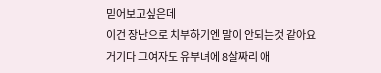믿어보고싶은데
이건 장난으로 치부하기엔 말이 안되는것 같아요
거기다 그여자도 유부녀에 8살짜리 애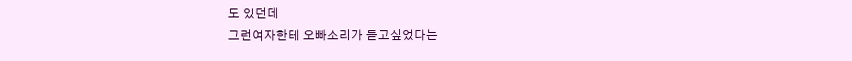도 있던데
그런여자한테 오빠소리가 듣고싶었다는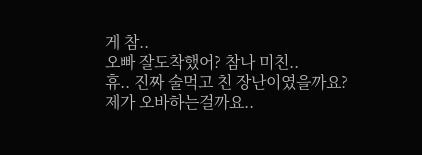게 참..
오빠 잘도착했어? 참나 미친..
휴.. 진짜 술먹고 친 장난이였을까요?
제가 오바하는걸까요..